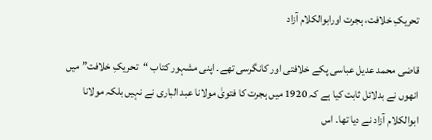تحریکِ خلافت، ہجرت اورابوالکلام آزاد

قاضی محمد عدیل عباسی پکے خلافتی اور کانگرسی تھے۔ اپنی مشہور کتاب “تحریکِ خلافت” میں انھوں نے بدلائل ثابت کیا ہے کہ 1920 میں ہجرت کا فتویٰ مولانا عبد الباری نے نہیں بلکہ مولانا ابوالکلام آزاد نے دیا تھا۔ اس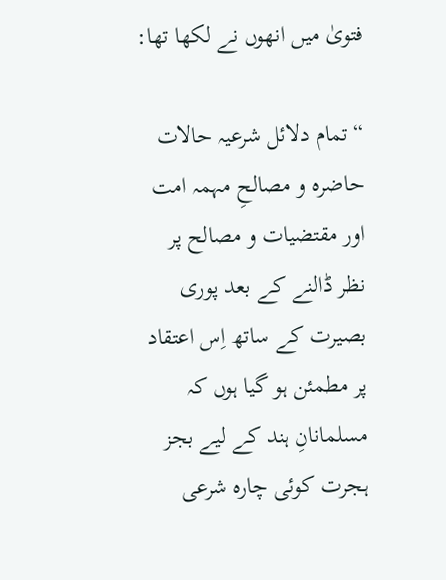فتویٰ میں انھوں نے لکھا تھا:

“تمام دلائل شرعیہ حالات حاضرہ و مصالحِ مہمہ امت اور مقتضیات و مصالح پر نظر ڈالنے کے بعد پوری بصیرت کے ساتھ اِس اعتقاد پر مطمئن ہو گیا ہوں کہ مسلمانانِ ہند کے لیے بجز ہجرت کوئی چارہ شرعی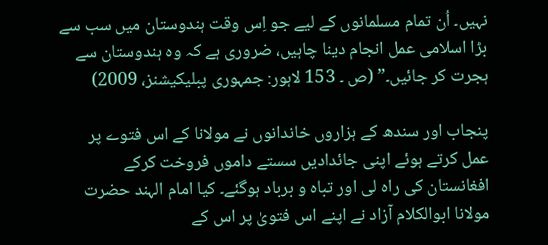نہیں۔ اُن تمام مسلمانوں کے لیے جو اِس وقت ہندوستان میں سب سے بڑا اسلامی عمل انجام دینا چاہیں، ضروری ہے کہ وہ ہندوستان سے ہجرت کر جائیں۔” (ص ۔ 153 لاہور: جمہوری پبلیکیشنز، 2009)

پنجاب اور سندھ کے ہزاروں خاندانوں نے مولانا کے اس فتوے پر عمل کرتے ہوئے اپنی جائدادیں سستے داموں فروخت کرکے افغانستان کی راہ لی اور تباہ و برباد ہوگئے۔ کیا امام الہند حضرت مولانا ابوالکلام آزاد نے اپنے اس فتویٰ پر اس کے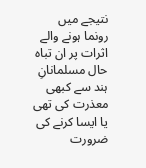نتیجے میں رونما ہونے والے اثرات پر ان تباہ حال مسلمانانِ ہند سے کبھی معذرت کی تھی یا ایسا کرنے کی ضرورت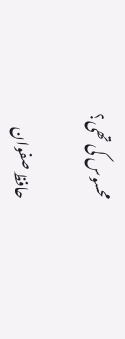محسوس کی تھی؟

حافظ صفوان